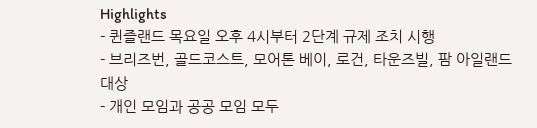Highlights
- 퀸즐랜드 목요일 오후 4시부터 2단계 규제 조치 시행
- 브리즈번, 골드코스트, 모어톤 베이, 로건, 타운즈빌, 팜 아일랜드 대상
- 개인 모임과 공공 모임 모두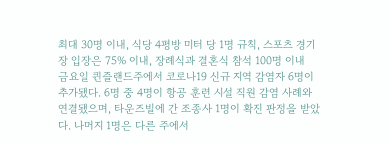최대 30명 이내, 식당 4평방 미터 당 1명 규칙, 스포츠 경기장 입장은 75% 이내, 장례식과 결혼식 참석 100명 이내
금요일 퀸즐랜드주에서 코로나19 신규 지역 감염자 6명이 추가됐다. 6명 중 4명이 항공 훈련 시설 직원 감염 사례와 연결됐으며, 타운즈빌에 간 조종사 1명이 확진 판정을 받았다. 나머지 1명은 다른 주에서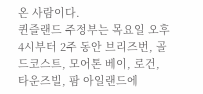온 사람이다.
퀸즐랜드 주정부는 목요일 오후 4시부터 2주 동안 브리즈번, 골드코스트, 모어톤 베이, 로건, 타운즈빌, 팜 아일랜드에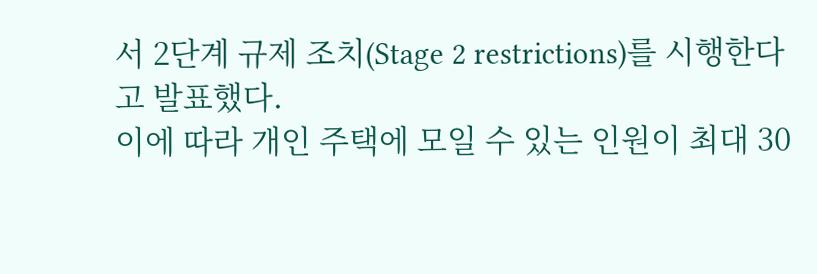서 2단계 규제 조치(Stage 2 restrictions)를 시행한다고 발표했다.
이에 따라 개인 주택에 모일 수 있는 인원이 최대 30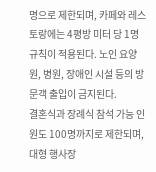명으로 제한되며, 카페와 레스토랑에는 4평방 미터 당 1명 규칙이 적용된다. 노인 요양원, 병원, 장애인 시설 등의 방문객 출입이 금지된다.
결혼식과 장례식 참석 가능 인원도 100명까지로 제한되며, 대형 행사장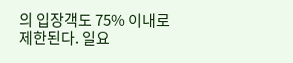의 입장객도 75% 이내로 제한된다. 일요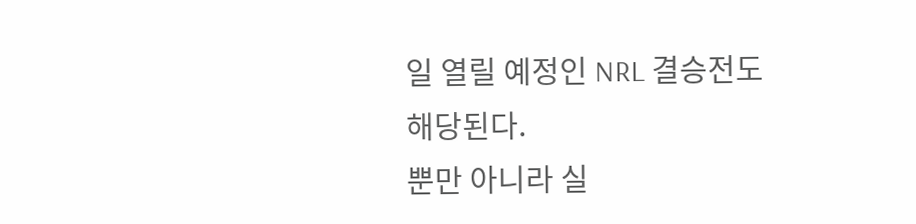일 열릴 예정인 NRL 결승전도 해당된다.
뿐만 아니라 실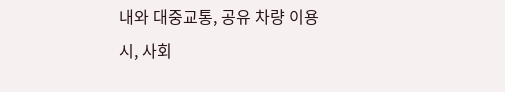내와 대중교통, 공유 차량 이용 시, 사회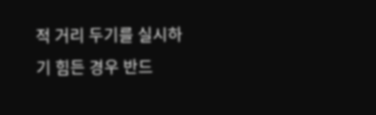적 거리 두기를 실시하기 힘든 경우 반드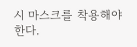시 마스크를 착용해야 한다.